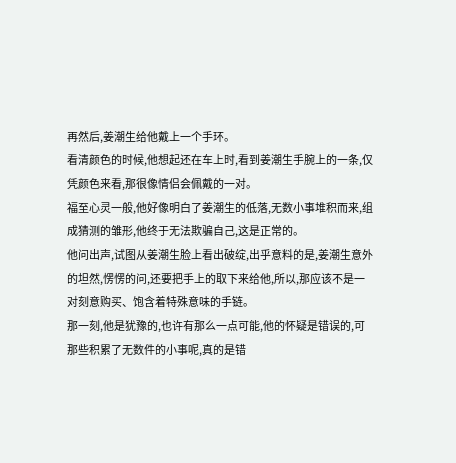再然后,姜潮生给他戴上一个手环。
看清颜色的时候,他想起还在车上时,看到姜潮生手腕上的一条,仅凭颜色来看,那很像情侣会佩戴的一对。
福至心灵一般,他好像明白了姜潮生的低落,无数小事堆积而来,组成猜测的雏形,他终于无法欺骗自己,这是正常的。
他问出声,试图从姜潮生脸上看出破绽,出乎意料的是,姜潮生意外的坦然,愣愣的问,还要把手上的取下来给他,所以,那应该不是一对刻意购买、饱含着特殊意味的手链。
那一刻,他是犹豫的,也许有那么一点可能,他的怀疑是错误的,可那些积累了无数件的小事呢,真的是错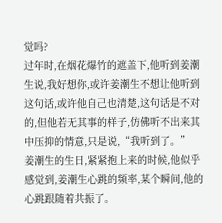觉吗?
过年时,在烟花爆竹的遮盖下,他听到姜潮生说,我好想你,或许姜潮生不想让他听到这句话,或许他自己也清楚,这句话是不对的,但他若无其事的样子,仿佛听不出来其中压抑的情意,只是说,“我听到了。”
姜潮生的生日,紧紧抱上来的时候,他似乎感觉到,姜潮生心跳的频率,某个瞬间,他的心跳跟随着共振了。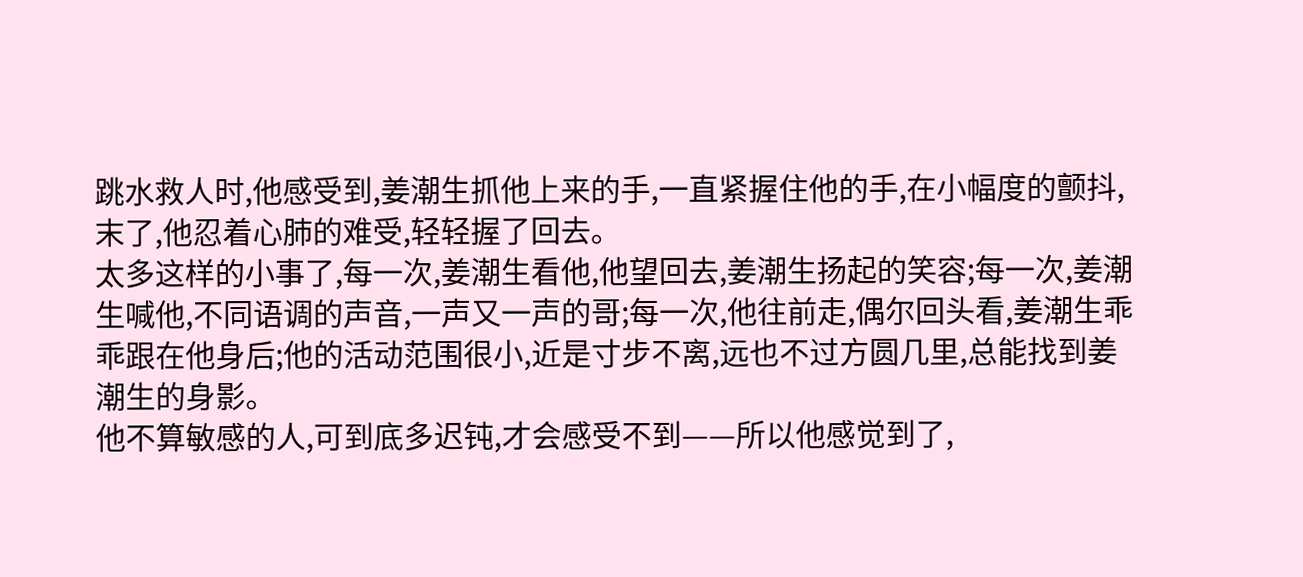跳水救人时,他感受到,姜潮生抓他上来的手,一直紧握住他的手,在小幅度的颤抖,末了,他忍着心肺的难受,轻轻握了回去。
太多这样的小事了,每一次,姜潮生看他,他望回去,姜潮生扬起的笑容;每一次,姜潮生喊他,不同语调的声音,一声又一声的哥;每一次,他往前走,偶尔回头看,姜潮生乖乖跟在他身后;他的活动范围很小,近是寸步不离,远也不过方圆几里,总能找到姜潮生的身影。
他不算敏感的人,可到底多迟钝,才会感受不到——所以他感觉到了,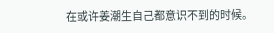在或许姜潮生自己都意识不到的时候。